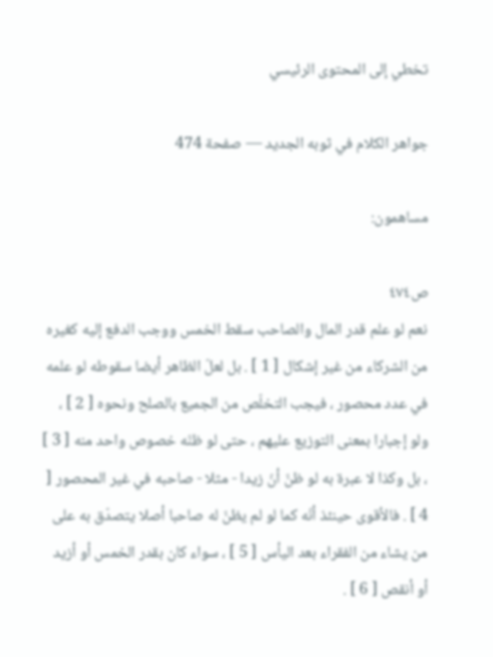تخطي إلى المحتوى الرئيسي

جواهر الكلام في ثوبه الجديد — صفحة 474

مساهمون:

ص٤٧٤
نعم لو علم قدر المال والصاحب سقط الخمس ووجب الدفع إليه كغيره من الشركاء من غير إشكال [ 1 ] . بل لعلّ الظاهر أيضا سقوطه لو علمه في عدد محصور ، فيجب التخلّص من الجميع بالصلح ونحوه [ 2 ] ، ولو إجبارا بمعنى التوزيع عليهم ، حتى لو ظنّه خصوص واحد منه [ 3 ] ، بل وكذا لا عبرة به لو ظنّ أنّ زيدا - مثلا - صاحبه في غير المحصور [ 4 ] . فالأقوى حينئذ أنّه كما لو لم يظنّ له صاحبا أصلا يتصدّق به على من يشاء من الفقراء بعد اليأس [ 5 ] ، سواء كان بقدر الخمس أو أزيد أو أنقص [ 6 ] .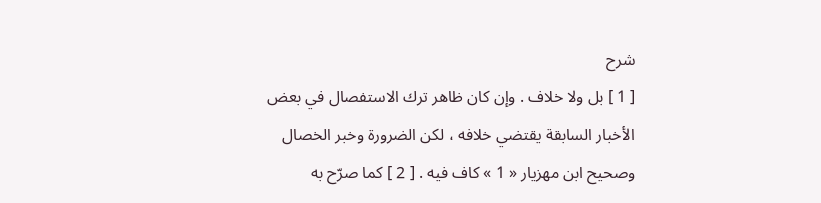شرح
[ 1 ] بل ولا خلاف . وإن كان ظاهر ترك الاستفصال في بعض الأخبار السابقة يقتضي خلافه ، لكن الضرورة وخبر الخصال وصحيح ابن مهزيار « 1 » كاف فيه . [ 2 ] كما صرّح به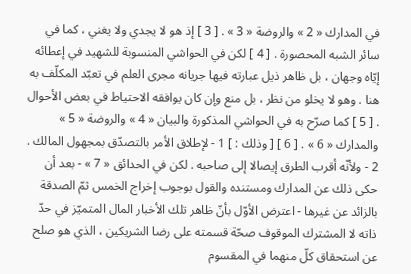في المدارك « 2 » والروضة « 3 » . [ 3 ] إذ هو لا يجدي ولا يغني ، كما في سائر الشبه المحصورة . [ 4 ] لكن في الحواشي المنسوبة للشهيد في إعطائه إيّاه وجهان ، بل ظاهر ذيل عبارته فيها جريانه مجرى العلم في تعبّد المكلّف به هنا . وهو لا يخلو من نظر ، بل منع وإن كان يوافقه الاحتياط في بعض الأحوال . [ 5 ] كما صرّح به في الحواشي المذكورة والبيان « 4 » والروضة « 5 » والمدارك « 6 » . [ 6 ] [ وذلك : ] 1 - لإطلاق الأمر بالتصدّق بمجهول المالك . 2 - ولأنّه أقرب الطرق إيصالا إلى صاحبه . لكن في الحدائق « 7 » - بعد أن حكى ذلك عن المدارك ومستنده والقول بوجوب إخراج الخمس ثمّ الصدقة بالزائد عن غيرها - اعترض الأوّل بأنّ ظاهر تلك الأخبار المال المتميّز في حدّ ذاته لا المشترك الموقوف صحّة قسمته على رضا الشريكين ، الذي هو صلح عن استحقاق كلّ منهما في المقسوم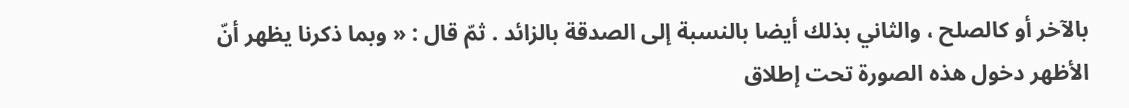بالآخر أو كالصلح ، والثاني بذلك أيضا بالنسبة إلى الصدقة بالزائد . ثمّ قال : « وبما ذكرنا يظهر أنّ الأظهر دخول هذه الصورة تحت إطلاق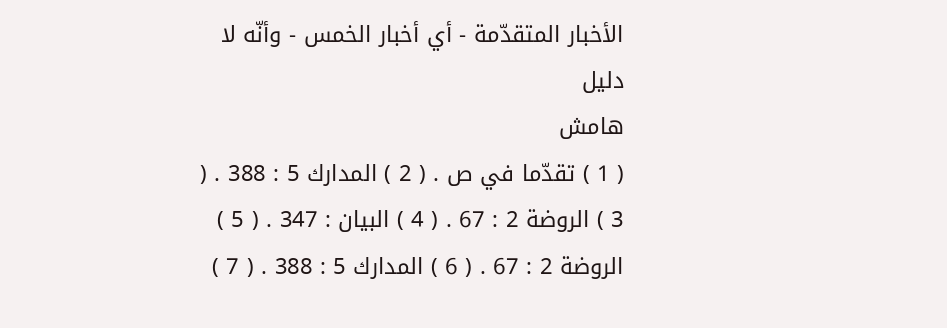الأخبار المتقدّمة - أي أخبار الخمس - وأنّه لا دليل
هامش
( 1 ) تقدّما في ص . ( 2 ) المدارك 5 : 388 . ( 3 ) الروضة 2 : 67 . ( 4 ) البيان : 347 . ( 5 ) الروضة 2 : 67 . ( 6 ) المدارك 5 : 388 . ( 7 )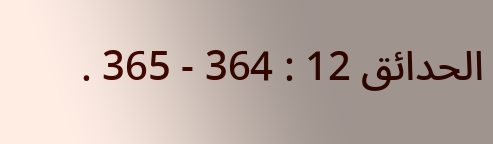الحدائق 12 : 364 - 365 .